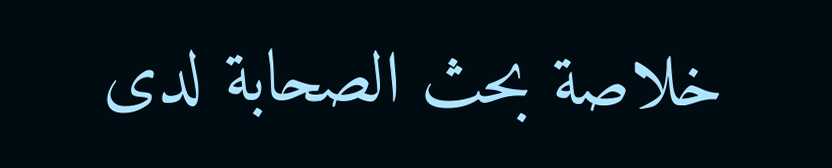خلاصة بحث الصحابة لدى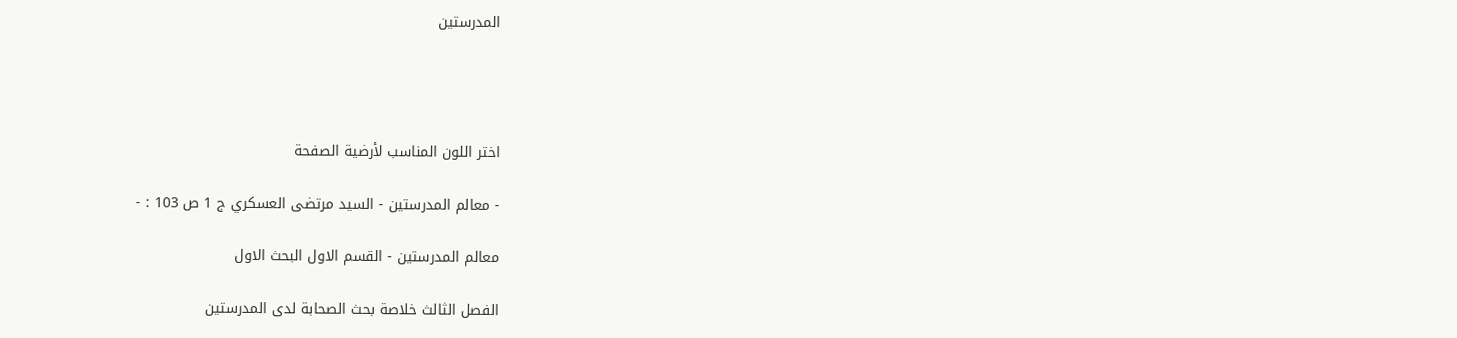المدرستين




اختر اللون المناسب لأرضية الصفحة

- معالم المدرستين - السيد مرتضى العسكري ج 1 ص 103 : -

معالم المدرستين - القسم الاول البحث الاول

الفصل الثالث خلاصة بحث الصحابة لدى المدرستين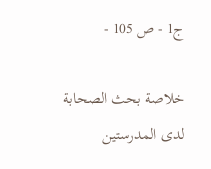ج1 - ص 105 -

خلاصة بحث الصحابة لدى المدرستين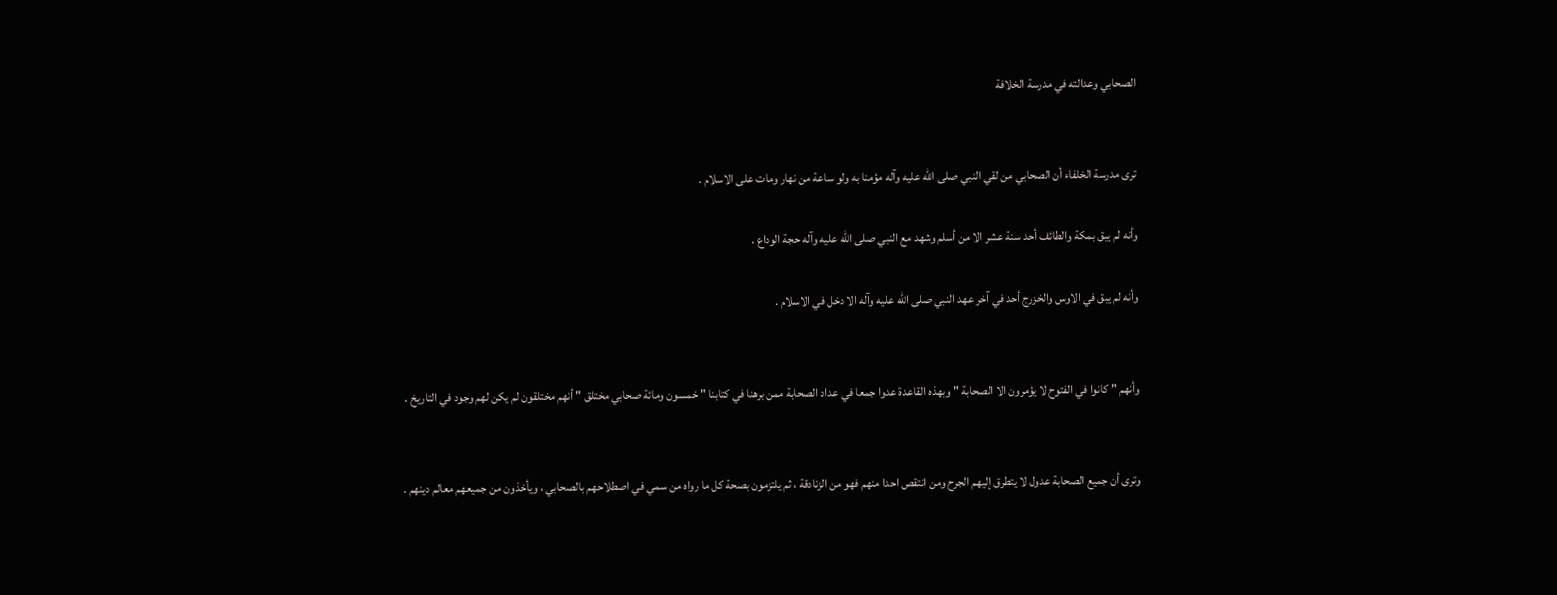الصحابي وعدالته في مدرسة الخلافة


ترى مدرسة الخلفاء أن الصحابي من لقي النبي صلى الله عليه وآله مؤمنا به ولو ساعة من نهار ومات على الاسلام .

وأنه لم يبق بمكة والطائف أحد سنة عشر الا من أسلم وشهد مع النبي صلى الله عليه وآله حجة الوداع .

وأنه لم يبق في الاوس والخزرج أحد في آخر عهد النبي صلى الله عليه وآله الا دخل في الاسلام .


وأنهم " كانوا في الفتوح لا يؤمرون الا الصحابة " وبهذه القاعدة عدوا جمعا في عداد الصحابة ممن برهنا في كتابنا " خمسون ومائة صحابي مختلق " أنهم مختلقون لم يكن لهم وجود في التاريخ .


وترى أن جميع الصحابة عدول لا يتطرق إليهم الجرح ومن انتقص احدا منهم فهو من الزنادقة ، ثم يلتزمون بصحة كل ما رواه من سمي في اصطلاحهم بالصحابي ، ويأخذون من جميعهم معالم دينهم .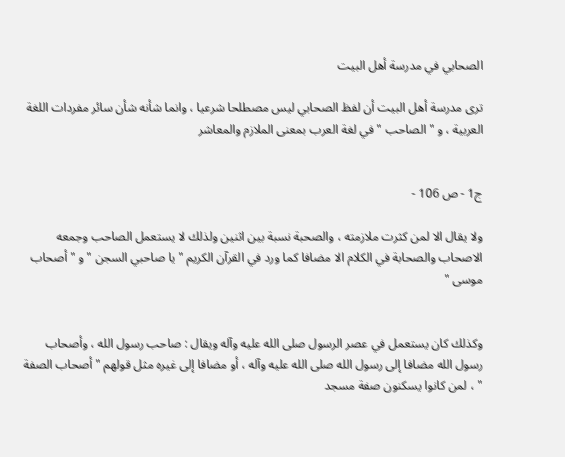الصحابي في مدرسة أهل البيت

ترى مدرسة أهل البيت أن لفظ الصحابي ليس مصطلحا شرعيا ، وانما شأنه شأن سائر مفردات اللغة العربية ، و " الصاحب " في لغة العرب بمعنى الملازم والمعاشر


ج1 - ص 106 -

ولا يقال الا لمن كثرت ملازمته ، والصحبة نسبة بين اثنين ولذلك لا يستعمل الصاحب وجمعه الاصحاب والصحابة في الكلام الا مضافا كما ورد في القرآن الكريم " يا صاحبي السجن " و " أصحاب موسى "


وكذلك كان يستعمل في عصر الرسول صلى الله عليه وآله ويقال : صاحب رسول الله ، وأصحاب رسول الله مضافا إلى رسول الله صلى الله عليه وآله ، أو مضافا إلى غيره مثل قولهم " أصحاب الصفة " ، لمن كانوا يسكنون صفة مسجد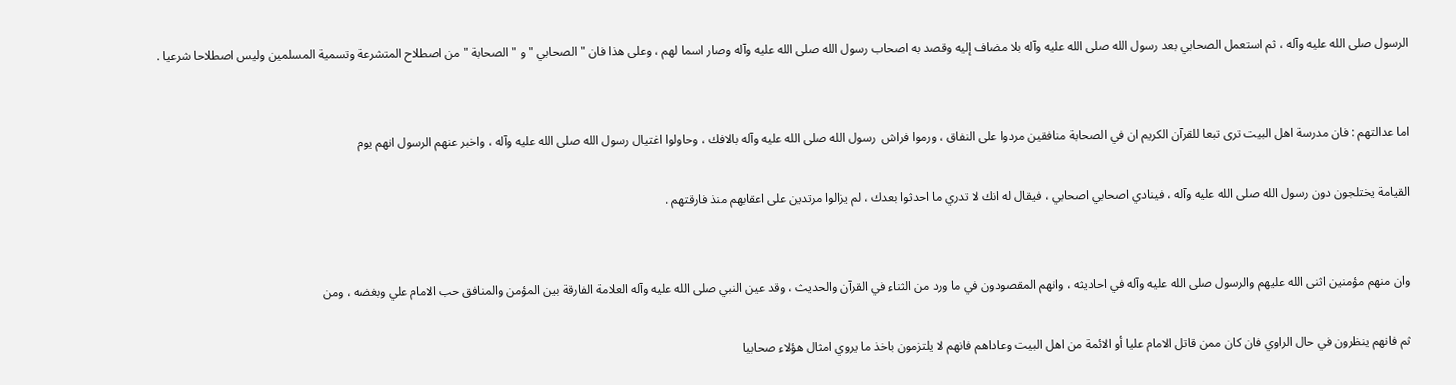الرسول صلى الله عليه وآله ، ثم استعمل الصحابي بعد رسول الله صلى الله عليه وآله بلا مضاف إليه وقصد به اصحاب رسول الله صلى الله عليه وآله وصار اسما لهم ، وعلى هذا فان " الصحابي " و " الصحابة " من اصطلاح المتشرعة وتسمية المسلمين وليس اصطلاحا شرعيا .


اما عدالتهم : فان مدرسة اهل البيت ترى تبعا للقرآن الكريم ان في الصحابة منافقين مردوا على النفاق ، ورموا فراش  رسول الله صلى الله عليه وآله بالافك ، وحاولوا اغتيال رسول الله صلى الله عليه وآله ، واخبر عنهم الرسول انهم يوم

القيامة يختلجون دون رسول الله صلى الله عليه وآله ، فينادي اصحابي اصحابي ، فيقال له انك لا تدري ما احدثوا بعدك ، لم يزالوا مرتدين على اعقابهم منذ فارقتهم .


وان منهم مؤمنين اثنى الله عليهم والرسول صلى الله عليه وآله في احاديثه ، وانهم المقصودون في ما ورد من الثناء في القرآن والحديث ، وقد عين النبي صلى الله عليه وآله العلامة الفارقة بين المؤمن والمنافق حب الامام علي وبغضه ، ومن

ثم فانهم ينظرون في حال الراوي فان كان ممن قاتل الامام عليا أو الائمة من اهل البيت وعاداهم فانهم لا يلتزمون باخذ ما يروي امثال هؤلاء صحابيا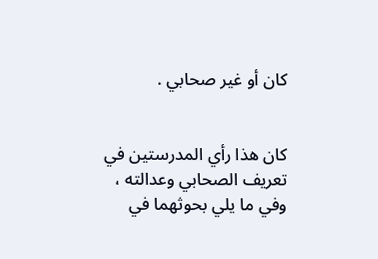كان أو غير صحابي .


كان هذا رأي المدرستين في تعريف الصحابي وعدالته ، وفي ما يلي بحوثهما في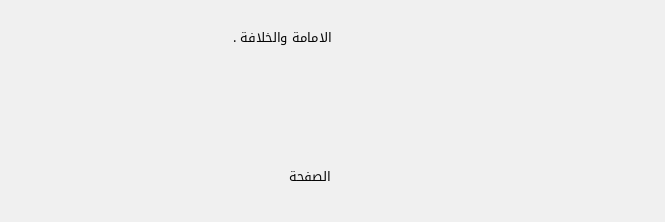الامامة والخلافة .






الصفحة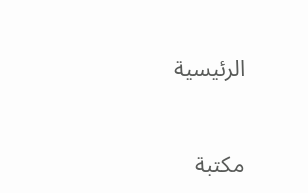الرئيسية



مكتبة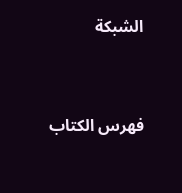الشبكة



فهرس الكتاب